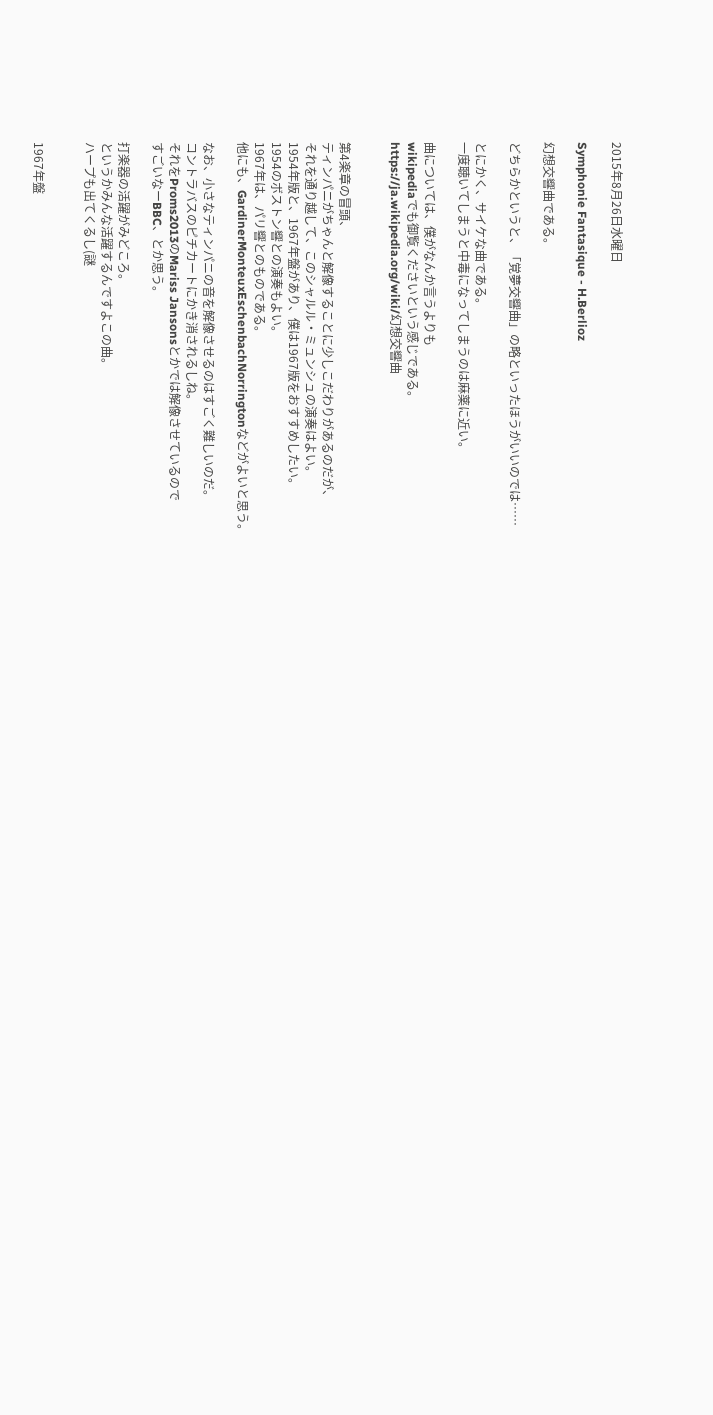2015年8月26日水曜日

Symphonie Fantasique - H.Berlioz

幻想交響曲である。

どちらかというと、「覚夢交響曲」の略といったほうがいいのでは……

とにかく、サイケな曲である。
一度聴いてしまうと中毒になってしまうのは麻薬に近い。

曲については、僕がなんか言うよりも
wikipediaでも御覧くださいという感じである。
https://ja.wikipedia.org/wiki/幻想交響曲


第4楽章の冒頭、
ティンパニがちゃんと解像することに少しこだわりがあるのだが、
それを通り越して、このシャルル・ミュンシュの演奏はよい。
1954年版と、1967年盤があり、僕は1967版をおすすめしたい。
1954のボストン響との演奏もよい。
1967年は、パリ響とのものである。
他にも、GardinerMonteuxEschenbachNorringtonなどがよいと思う。

なお、小さなティンパニの音を解像させるのはすごく難しいのだ。
コントラバスのピチカートにかき消されるしね。
それをProms2013のMariss Jansonsとかでは解像させているので
すごいなーBBC、とか思う。

打楽器の活躍がみどころ。
というかみんな活躍するんですよこの曲。
ハープも出てくるし(謎


1967年盤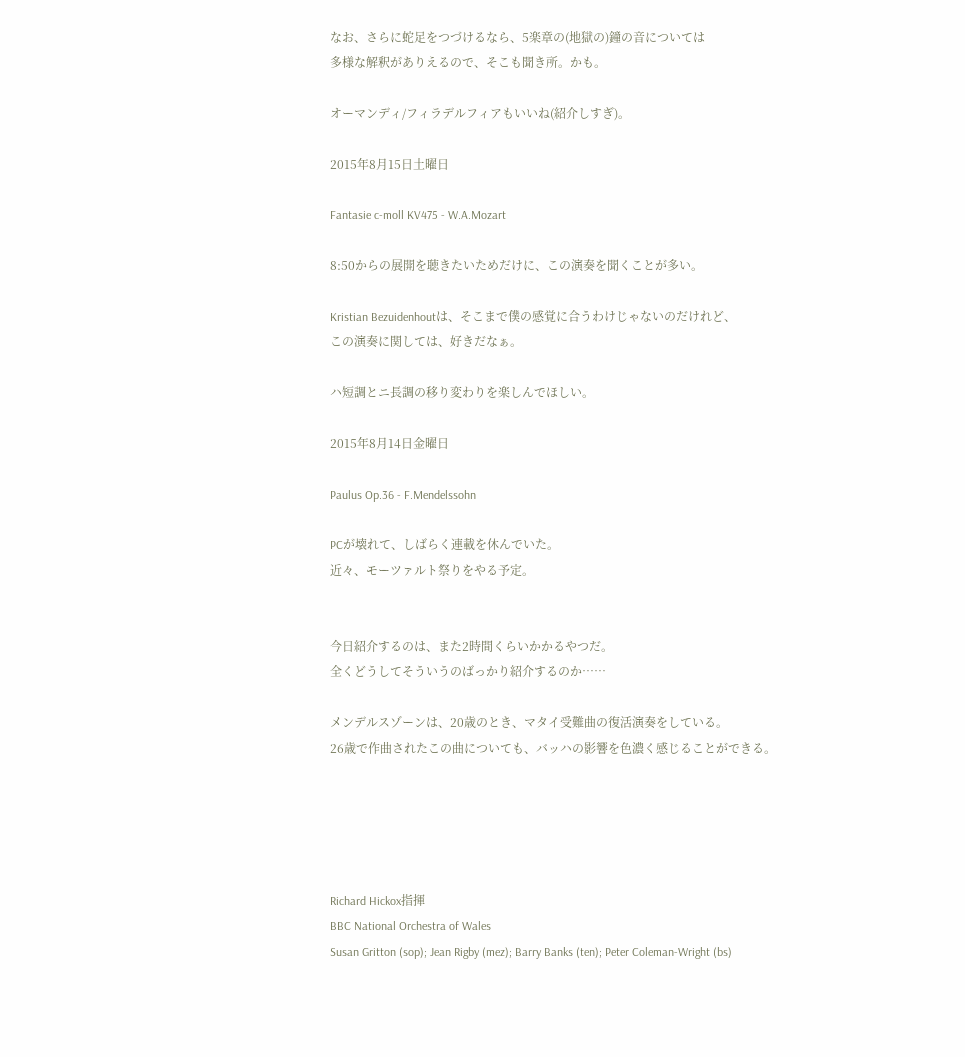なお、さらに蛇足をつづけるなら、5楽章の(地獄の)鐘の音については
多様な解釈がありえるので、そこも聞き所。かも。

オーマンディ/フィラデルフィアもいいね(紹介しすぎ)。

2015年8月15日土曜日

Fantasie c-moll KV475 - W.A.Mozart

8:50からの展開を聴きたいためだけに、この演奏を聞くことが多い。

Kristian Bezuidenhoutは、そこまで僕の感覚に合うわけじゃないのだけれど、
この演奏に関しては、好きだなぁ。

ハ短調とニ長調の移り変わりを楽しんでほしい。

2015年8月14日金曜日

Paulus Op.36 - F.Mendelssohn

PCが壊れて、しばらく連載を休んでいた。
近々、モーツァルト祭りをやる予定。


今日紹介するのは、また2時間くらいかかるやつだ。
全くどうしてそういうのばっかり紹介するのか……

メンデルスゾーンは、20歳のとき、マタイ受難曲の復活演奏をしている。
26歳で作曲されたこの曲についても、バッハの影響を色濃く感じることができる。





Richard Hickox指揮
BBC National Orchestra of Wales
Susan Gritton (sop); Jean Rigby (mez); Barry Banks (ten); Peter Coleman-Wright (bs)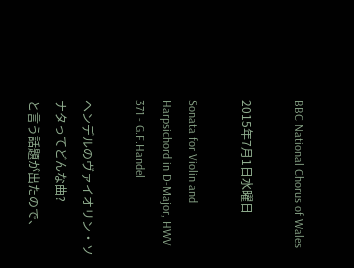BBC National Chorus of Wales

2015年7月1日水曜日

Sonata for Violin and Harpsichord in D-Major, HWV 371 - G.F.Handel

ヘンデルのヴァイオリン・ソナタってどんな曲?
と言う話題が出たので、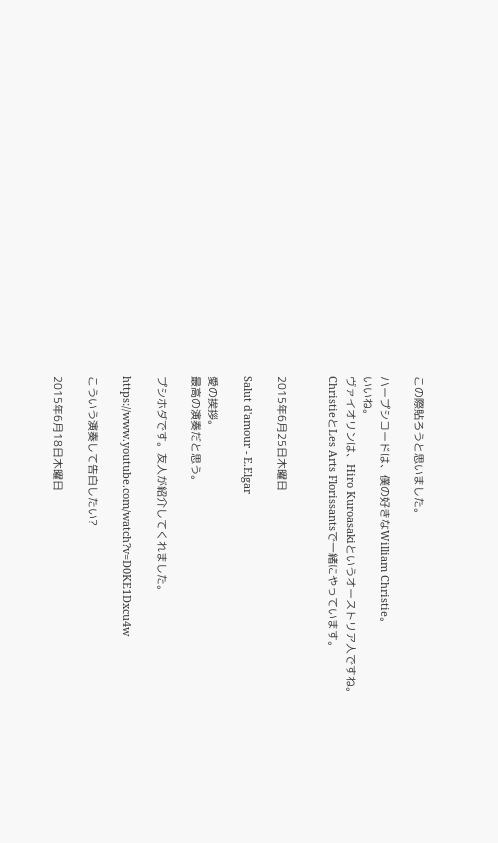この際貼ろうと思いました。

ハープシコードは、僕の好きなWilliam Christie。
いいね。
ヴァイオリンは、Hiro Kuroasakiというオーストリア人ですね。
ChristieとLes Arts Florissantsで一緒にやっています。


2015年6月25日木曜日

Salut d'amour - E.Elgar

愛の挨拶。
最高の演奏だと思う。

プシホダです。友人が紹介してくれました。

https://www.youtube.com/watch?v=D0KE1Dxcu4w

こういう演奏して告白したい?

2015年6月18日木曜日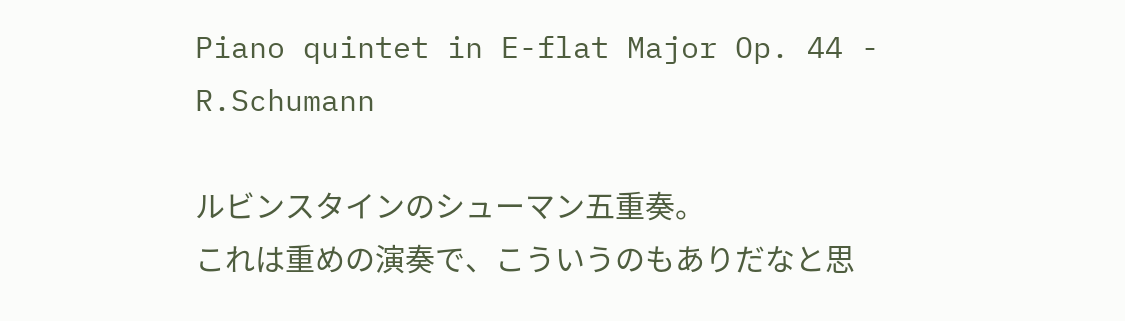Piano quintet in E-flat Major Op. 44 - R.Schumann

ルビンスタインのシューマン五重奏。
これは重めの演奏で、こういうのもありだなと思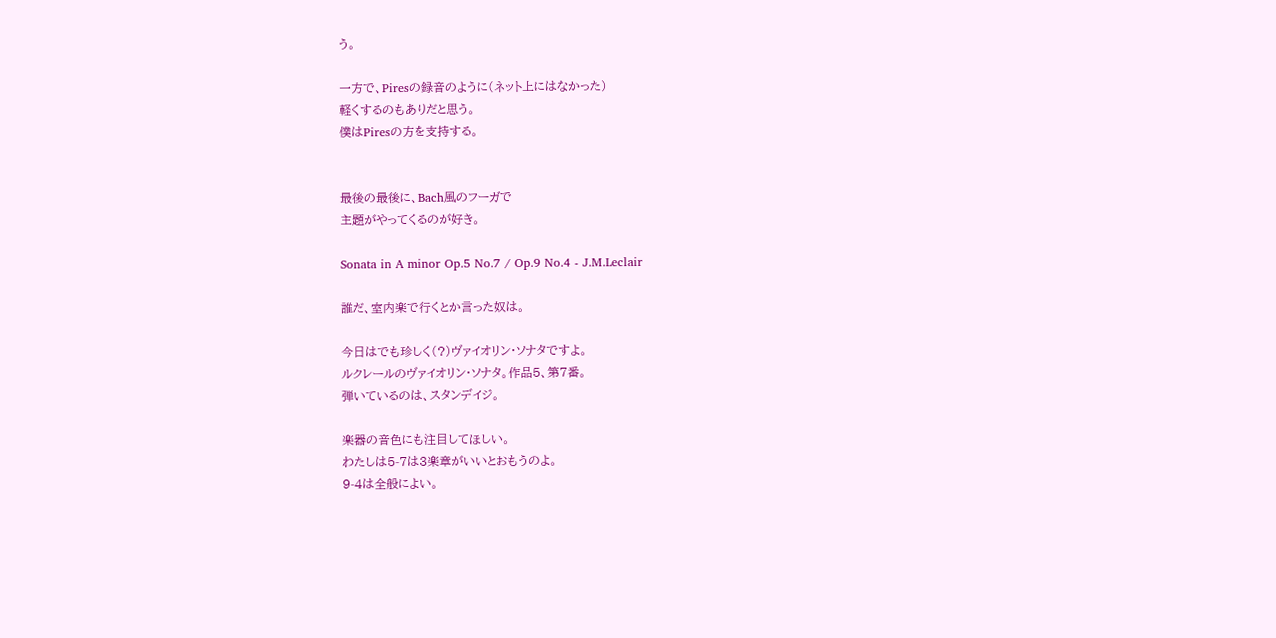う。

一方で、Piresの録音のように(ネット上にはなかった)
軽くするのもありだと思う。
僕はPiresの方を支持する。


最後の最後に、Bach風のフーガで
主題がやってくるのが好き。

Sonata in A minor Op.5 No.7 / Op.9 No.4 - J.M.Leclair

誰だ、室内楽で行くとか言った奴は。

今日はでも珍しく(?)ヴァイオリン・ソナタですよ。
ルクレールのヴァイオリン・ソナタ。作品5、第7番。
弾いているのは、スタンデイジ。

楽器の音色にも注目してほしい。
わたしは5-7は3楽章がいいとおもうのよ。
9-4は全般によい。